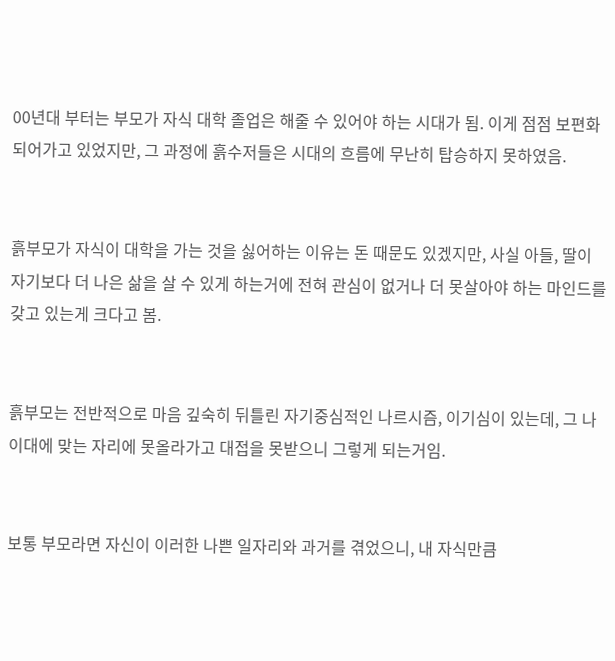00년대 부터는 부모가 자식 대학 졸업은 해줄 수 있어야 하는 시대가 됨. 이게 점점 보편화 되어가고 있었지만, 그 과정에 흙수저들은 시대의 흐름에 무난히 탑승하지 못하였음.


흙부모가 자식이 대학을 가는 것을 싫어하는 이유는 돈 때문도 있겠지만, 사실 아들, 딸이 자기보다 더 나은 삶을 살 수 있게 하는거에 전혀 관심이 없거나 더 못살아야 하는 마인드를 갖고 있는게 크다고 봄.


흙부모는 전반적으로 마음 깊숙히 뒤틀린 자기중심적인 나르시즘, 이기심이 있는데, 그 나이대에 맞는 자리에 못올라가고 대접을 못받으니 그렇게 되는거임.


보통 부모라면 자신이 이러한 나쁜 일자리와 과거를 겪었으니, 내 자식만큼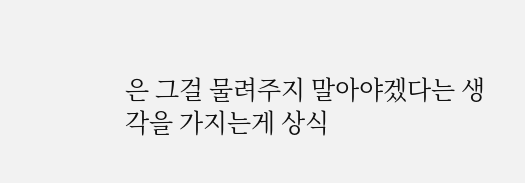은 그걸 물려주지 말아야겠다는 생각을 가지는게 상식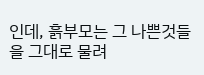인데, 흙부모는 그 나쁜것들을 그대로 물려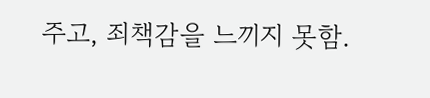주고, 죄책감을 느끼지 못함.